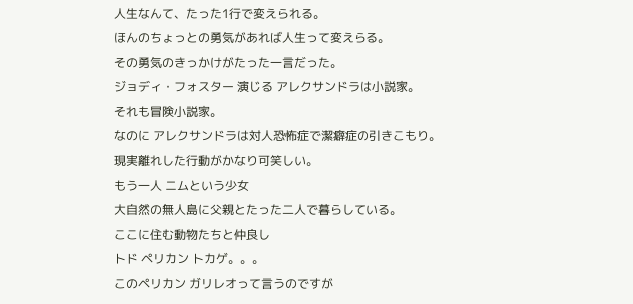人生なんて、たった1行で変えられる。
ほんのちょっとの勇気があれば人生って変えらる。
その勇気のきっかけがたった一言だった。
ジョディ・フォスター 演じる アレクサンドラは小説家。
それも冒険小説家。
なのに アレクサンドラは対人恐怖症で潔癖症の引きこもり。
現実離れした行動がかなり可笑しい。
もう一人 ニムという少女
大自然の無人島に父親とたった二人で暮らしている。
ここに住む動物たちと仲良し
トド ペリカン トカゲ。。。
このペリカン ガリレオって言うのですが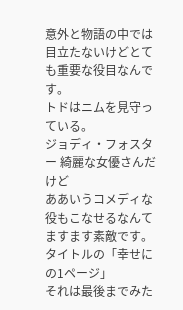意外と物語の中では目立たないけどとても重要な役目なんです。
トドはニムを見守っている。
ジョディ・フォスター 綺麗な女優さんだけど
ああいうコメディな役もこなせるなんて
ますます素敵です。
タイトルの「幸せにの1ページ」
それは最後までみた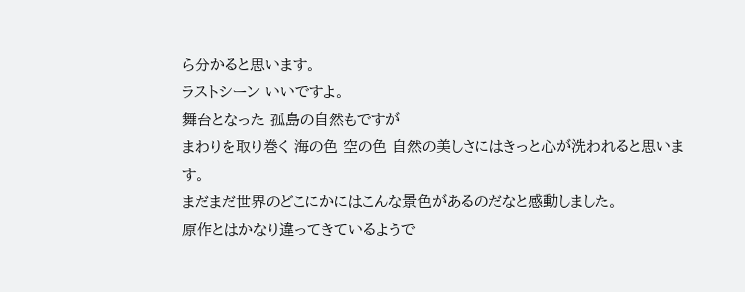ら分かると思います。
ラストシーン いいですよ。
舞台となった 孤島の自然もですが
まわりを取り巻く 海の色 空の色 自然の美しさにはきっと心が洗われると思います。
まだまだ世界のどこにかにはこんな景色があるのだなと感動しました。
原作とはかなり違ってきているようで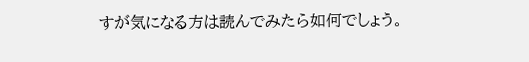すが気になる方は読んでみたら如何でしょう。